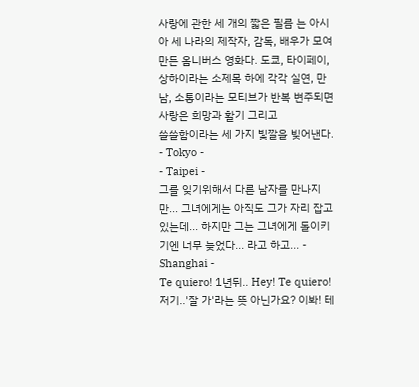사랑에 관한 세 개의 짧은 필름 는 아시아 세 나라의 제작자, 감독, 배우가 모여 만든 옴니버스 영화다. 도쿄, 타이페이, 상하이라는 소제목 하에 각각 실연, 만남, 소통이라는 모티브가 반복 변주되면 사랑은 희망과 활기 그리고
쓸쓸함이라는 세 가지 빛깔을 빚어낸다.
- Tokyo -
- Taipei -
그를 잊기위해서 다른 남자를 만나지만... 그녀에게는 아직도 그가 자리 잡고 있는데... 하지만 그는 그녀에게 돌이키기엔 너무 늦었다... 라고 하고... - Shanghai -
Te quiero! 1년뒤.. Hey! Te quiero!
저기..'잘 가'라는 뜻 아닌가요? 이봐! 테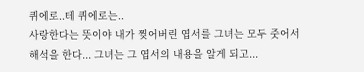퀴에로..테 퀴에로는..
사랑한다는 뜻이야 내가 찢어버린 엽서를 그녀는 모두 줏어서 해석을 한다... 그녀는 그 엽서의 내용을 알게 되고...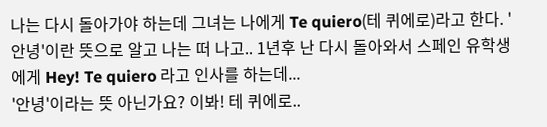나는 다시 돌아가야 하는데 그녀는 나에게 Te quiero(테 퀴에로)라고 한다. '안녕'이란 뜻으로 알고 나는 떠 나고.. 1년후 난 다시 돌아와서 스페인 유학생에게 Hey! Te quiero 라고 인사를 하는데...
'안녕'이라는 뜻 아닌가요? 이봐! 테 퀴에로..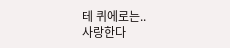테 퀴에로는..
사랑한다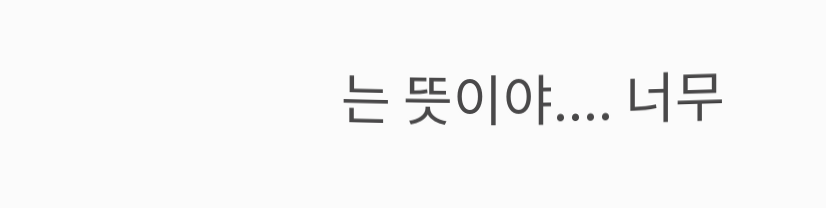는 뜻이야.... 너무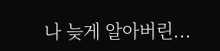나 늦게 알아버린...